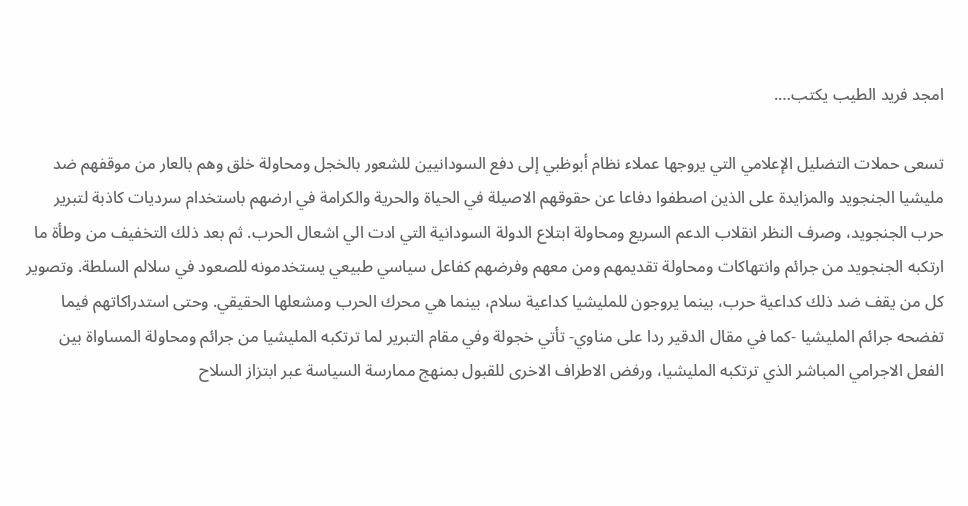امجد فريد الطيب يكتب….

تسعى حملات التضليل الإعلامي التي يروجها عملاء نظام أبوظبي إلى دفع السودانيين للشعور بالخجل ومحاولة خلق وهم بالعار من موقفهم ضد مليشيا الجنجويد والمزايدة على الذين اصطفوا دفاعا عن حقوقهم الاصيلة في الحياة والحرية والكرامة في ارضهم باستخدام سرديات كاذبة لتبرير حرب الجنجويد، وصرف النظر انقلاب الدعم السريع ومحاولة ابتلاع الدولة السودانية التي ادت الي اشعال الحرب. ثم بعد ذلك التخفيف من وطأة ما ارتكبه الجنجويد من جرائم وانتهاكات ومحاولة تقديمهم ومن معهم وفرضهم كفاعل سياسي طبيعي يستخدمونه للصعود في سلالم السلطة. وتصوير كل من يقف ضد ذلك كداعية حرب، بينما يروجون للمليشيا كداعية سلام، بينما هي محرك الحرب ومشعلها الحقيقي. وحتى استدراكاتهم فيما تفضحه جرائم المليشيا -كما في مقال الدقير ردا على مناوي- تأتي خجولة وفي مقام التبرير لما ترتكبه المليشيا من جرائم ومحاولة المساواة بين الفعل الاجرامي المباشر الذي ترتكبه المليشيا، ورفض الاطراف الاخرى للقبول بمنهج ممارسة السياسة عبر ابتزاز السلاح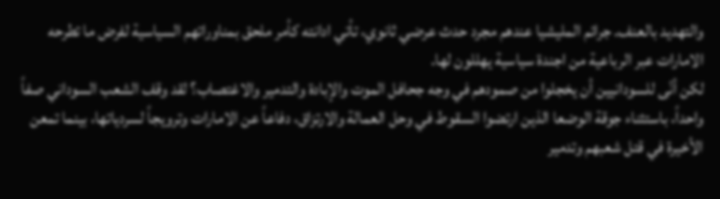والتهديد بالعنف. جرائم المليشيا عندهم مجرد حدث عرضي ثانوي، تأتي ادانته كأمر ملحق بمناوراتهم السياسية لفرض ما تطرحه الامارات عبر الرباعية من اجندة سياسية يهللون لها.
لكن أنّى للسودانيين أن يخجلوا من صمودهم في وجه جحافل الموت والإبادة والتدمير والاغتصاب؟ لقد وقف الشعب السوداني صفاً واحداً، باستثناء جوقة الوضعا الذين ارتضوا السقوط في وحل العمالة والارتزاق، دفاعاً عن الامارات وترويجاً لسردياتها، بينما تمعن الأخيرة في قتل شعبهم وتدمير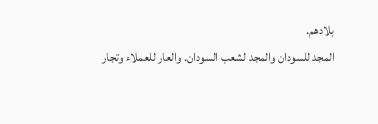بلادهم.
المجد للسودان والمجد لشعب السودان. والعار للعملاء وتجار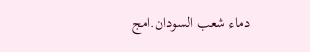دماء شعب السودان.امج